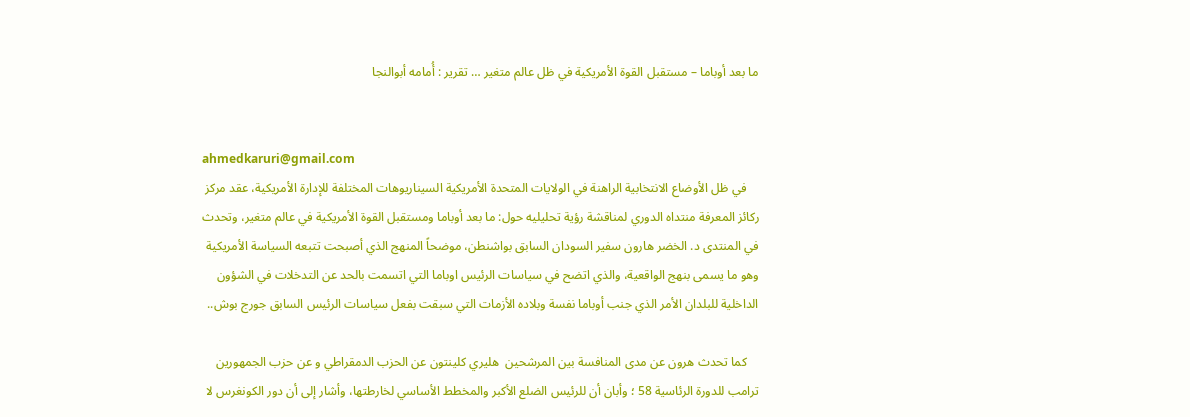ما بعد أوباما – مستقبل القوة الأمريكية في ظل عالم متغير … تقرير : أُمامه أبوالنجا


ahmedkaruri@gmail.com
    في ظل الأوضاع الانتخابية الراهنة في الولايات المتحدة الأمريكية السيناريوهات المختلفة للإدارة الأمريكية، عقد مركز ركائز المعرفة منتداه الدوري لمناقشة رؤية تحليليه حول: ما بعد أوباما ومستقبل القوة الأمريكية في عالم متغير، وتحدث في المنتدى د. الخضر هارون سفير السودان السابق بواشنطن، موضحاً المنهج الذي أصبحت تتبعه السياسة الأمريكية وهو ما يسمى بنهج الواقعية، والذي اتضح في سياسات الرئيس اوباما التي اتسمت بالحد عن التدخلات في الشؤون الداخلية للبلدان الأمر الذي جنب أوباما نفسة وبلاده الأزمات التي سبقت بفعل سياسات الرئيس السابق جورج بوش..

    كما تحدث هرون عن مدى المنافسة بين المرشحين  هليري كلينتون عن الحزب الدمقراطي و عن حزب الجمهورين ترامب للدورة الرئاسية 58 ؛ وأبان أن للرئيس الضلع الأكبر والمخطط الأساسي لخارطتها، وأشار إلى أن دور الكونغرس لا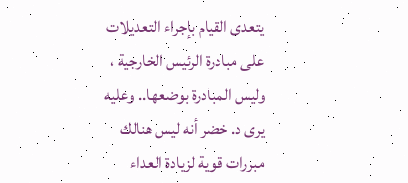يتعدى القيام بإجراء التعديلات على مبادرة الرئيس الخارجية ، وليس المبادرة بوضعها.. وعليه يرى د. خضر أنه ليس هنالك مبررات قوية لزيادة العداء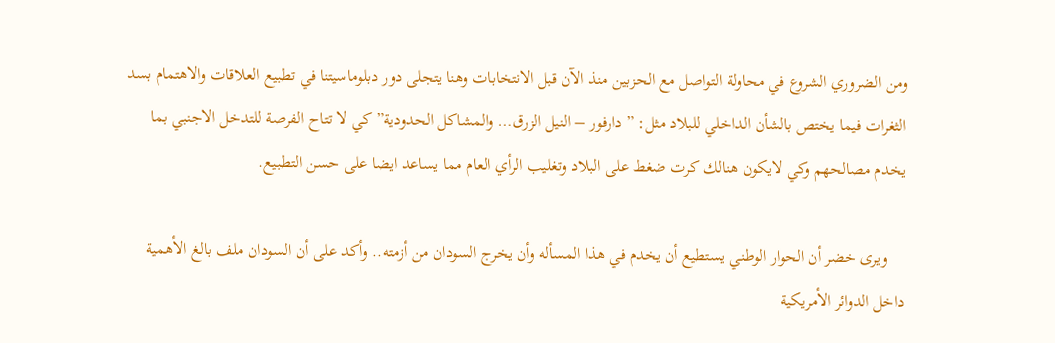ومن الضروري الشروع في محاولة التواصل مع الحزبين منذ الآن قبل الانتخابات وهنا يتجلى دور دبلوماسيتنا في تطبيع العلاقات والاهتمام بسد الثغرات فيما يختص بالشأن الداخلي للبلاد مثل: ” دارفور – النيل الزرق… والمشاكل الحدودية” كي لا تتاح الفرصة للتدخل الاجنبي بما يخدم مصالحهم وكي لايكون هنالك كرت ضغط على البلاد وتغليب الرأي العام مما يساعد ايضا على حسن التطبيع.

    ويرى خضر أن الحوار الوطني يستطيع أن يخدم في هذا المسأله وأن يخرج السودان من أزمته.. وأكد على أن السودان ملف بالغ الأهمية داخل الدوائر الأمريكية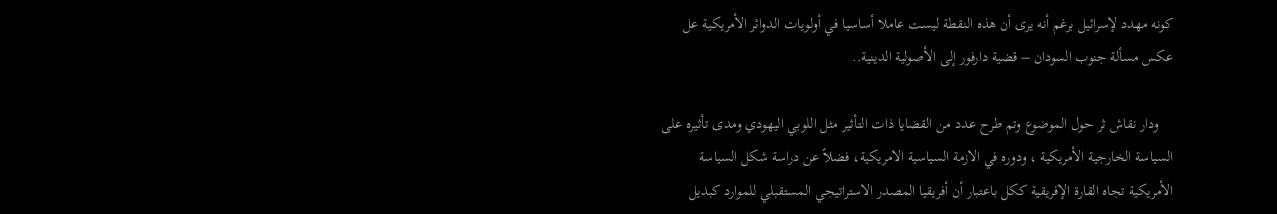كونه مهدد لإسرائيل برغم أنه يرى أن هذه النقطة ليست عاملا أساسيا في أولويات الدوائر الأمريكية عل عكس مسألة جنوب السودان – قضية دارفور إلى الأصولية الدينية..

    ودار نقاش ثر حول الموضوع وتم طرح عدد من القضايا ذات التأثير مثل اللوبي اليهودي ومدى تأثيره على السياسة الخارجية الأمريكية ، ودوره في الازمة السياسية الامريكية، فضلاً عن دراسة شكل السياسة الأمريكية تجاه القارة الإفريقية ككل باعتبار أن أفريقيا المصدر الاستراتيجي المستقبلي للموارد كبديل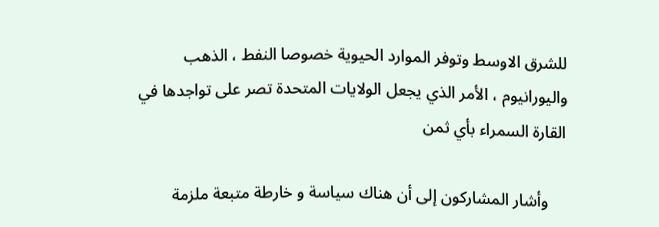للشرق الاوسط وتوفر الموارد الحيوية خصوصا النفط ، الذهب واليورانيوم ، الأمر الذي يجعل الولايات المتحدة تصر على تواجدها في القارة السمراء بأي ثمن

    وأشار المشاركون إلى أن هناك سياسة و خارطة متبعة ملزمة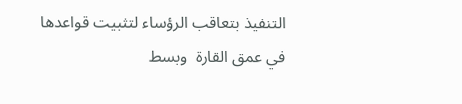التنفيذ بتعاقب الرؤساء لتثبيت قواعدها في عمق القارة  وبسط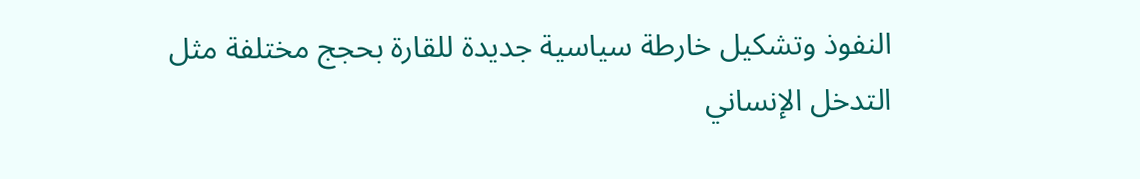النفوذ وتشكيل خارطة سياسية جديدة للقارة بحجج مختلفة مثل التدخل الإنساني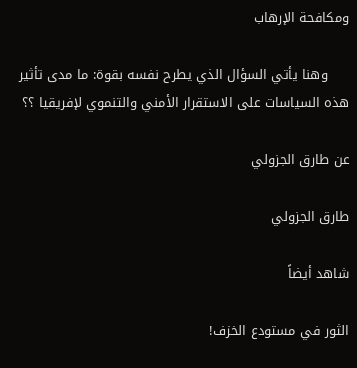ومكافحة الإرهاب

     وهنا يأتي السؤال الذي يطرح نفسه بقوة: ما مدى تأثير هذه السياسات على الاستقرار الأمني والتنموي لإفريقيا ؟؟

عن طارق الجزولي

طارق الجزولي

شاهد أيضاً

الثور في مستودع الخزف!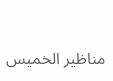مناظير الخميس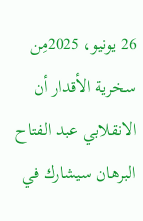26 يونيو، 2025مِن سخرية الأقدار أن الانقلابي عبد الفتاح البرهان سيشارك في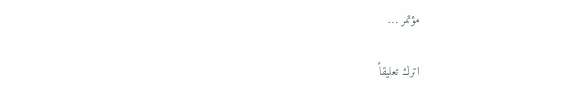مؤتمر …

اترك تعليقاً